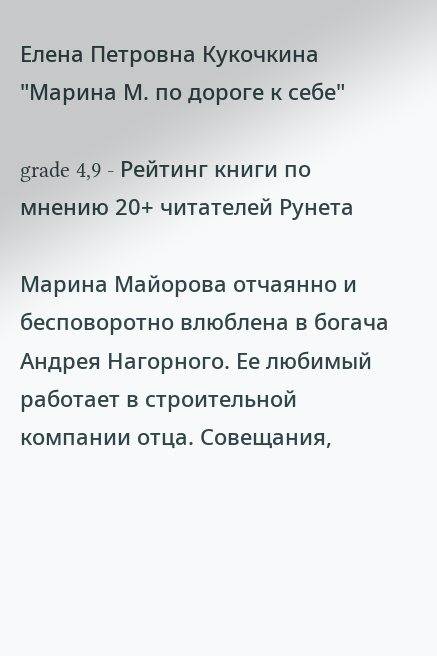Елена Петровна Кукочкина "Марина М. по дороге к себе"

grade 4,9 - Рейтинг книги по мнению 20+ читателей Рунета

Марина Майорова отчаянно и бесповоротно влюблена в богача Андрея Нагорного. Ее любимый работает в строительной компании отца. Совещания,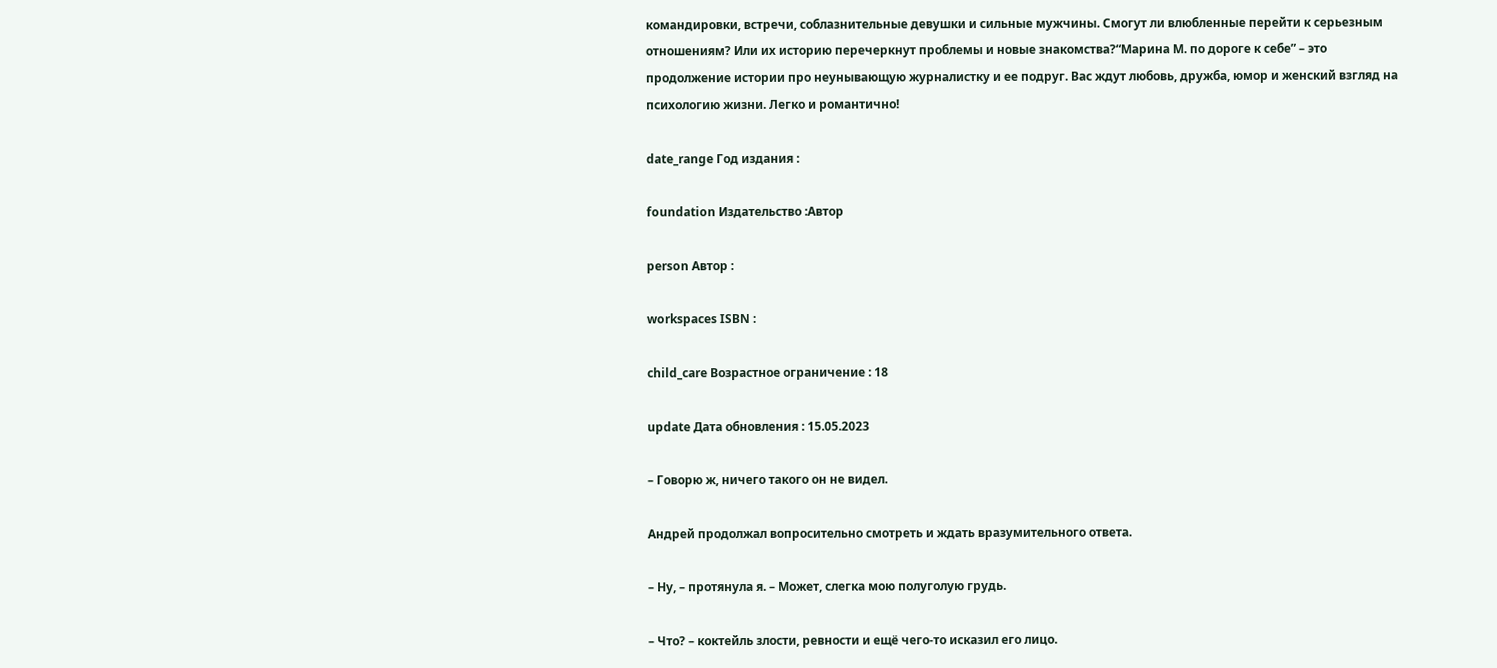командировки, встречи, соблазнительные девушки и сильные мужчины. Смогут ли влюбленные перейти к серьезным отношениям? Или их историю перечеркнут проблемы и новые знакомства?“Марина М. по дороге к себе” – это продолжение истории про неунывающую журналистку и ее подруг. Вас ждут любовь, дружба, юмор и женский взгляд на психологию жизни. Легко и романтично!

date_range Год издания :

foundation Издательство :Автор

person Автор :

workspaces ISBN :

child_care Возрастное ограничение : 18

update Дата обновления : 15.05.2023

– Говорю ж, ничего такого он не видел.

Андрей продолжал вопросительно смотреть и ждать вразумительного ответа.

– Ну, – протянула я. – Может, слегка мою полуголую грудь.

– Что? – коктейль злости, ревности и ещё чего-то исказил его лицо.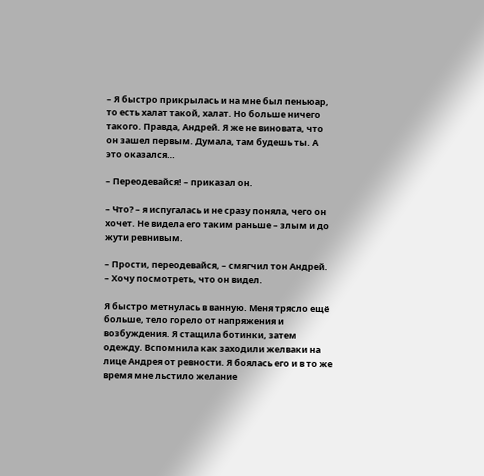– Я быстро прикрылась и на мне был пеньюар, то есть халат такой, халат. Но больше ничего такого. Правда, Андрей. Я же не виновата, что он зашел первым. Думала, там будешь ты. А это оказался…

– Переодевайся! – приказал он.

– Что? – я испугалась и не сразу поняла, чего он хочет. Не видела его таким раньше – злым и до жути ревнивым.

– Прости, переодевайся, – смягчил тон Андрей. – Хочу посмотреть, что он видел.

Я быстро метнулась в ванную. Меня трясло ещё больше, тело горело от напряжения и возбуждения. Я стащила ботинки, затем одежду. Вспомнила как заходили желваки на лице Андрея от ревности. Я боялась его и в то же время мне льстило желание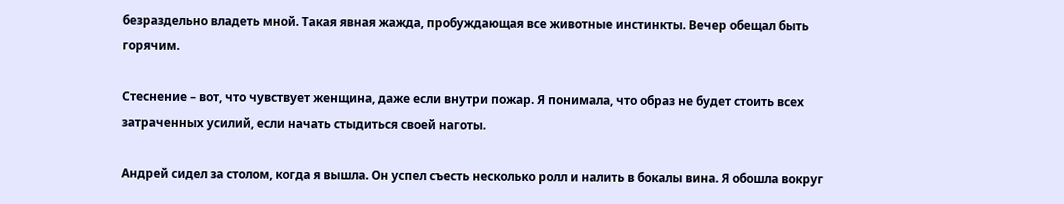безраздельно владеть мной. Такая явная жажда, пробуждающая все животные инстинкты. Вечер обещал быть горячим.

Стеснение – вот, что чувствует женщина, даже если внутри пожар. Я понимала, что образ не будет стоить всех затраченных усилий, если начать стыдиться своей наготы.

Андрей сидел за столом, когда я вышла. Он успел съесть несколько ролл и налить в бокалы вина. Я обошла вокруг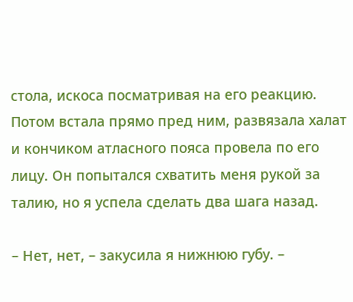стола, искоса посматривая на его реакцию. Потом встала прямо пред ним, развязала халат и кончиком атласного пояса провела по его лицу. Он попытался схватить меня рукой за талию, но я успела сделать два шага назад.

– Нет, нет, – закусила я нижнюю губу. –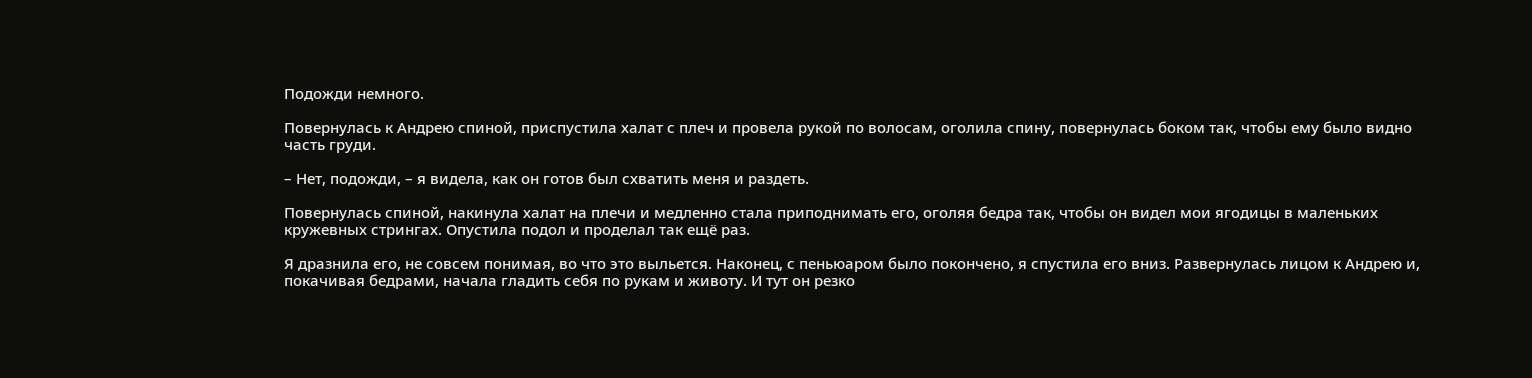Подожди немного.

Повернулась к Андрею спиной, приспустила халат с плеч и провела рукой по волосам, оголила спину, повернулась боком так, чтобы ему было видно часть груди.

– Нет, подожди, – я видела, как он готов был схватить меня и раздеть.

Повернулась спиной, накинула халат на плечи и медленно стала приподнимать его, оголяя бедра так, чтобы он видел мои ягодицы в маленьких кружевных стрингах. Опустила подол и проделал так ещё раз.

Я дразнила его, не совсем понимая, во что это выльется. Наконец, с пеньюаром было покончено, я спустила его вниз. Развернулась лицом к Андрею и, покачивая бедрами, начала гладить себя по рукам и животу. И тут он резко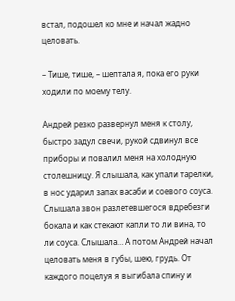встал, подошел ко мне и начал жадно целовать.

– Тише, тише, – шептала я, пока его руки ходили по моему телу.

Андрей резко развернул меня к столу, быстро задул свечи, рукой сдвинул все приборы и повалил меня на холодную столешницу. Я слышала, как упали тарелки, в нос ударил запах васаби и соевого соуса. Слышала звон разлетевшегося вдребезги бокала и как стекают капли то ли вина, то ли соуса. Слышала… А потом Андрей начал целовать меня в губы, шею, грудь. От каждого поцелуя я выгибала спину и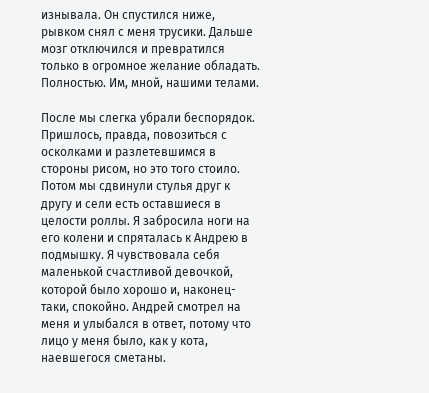изнывала. Он спустился ниже, рывком снял с меня трусики. Дальше мозг отключился и превратился только в огромное желание обладать. Полностью. Им, мной, нашими телами.

После мы слегка убрали беспорядок. Пришлось, правда, повозиться с осколками и разлетевшимся в стороны рисом, но это того стоило. Потом мы сдвинули стулья друг к другу и сели есть оставшиеся в целости роллы. Я забросила ноги на его колени и спряталась к Андрею в подмышку. Я чувствовала себя маленькой счастливой девочкой, которой было хорошо и, наконец-таки, спокойно. Андрей смотрел на меня и улыбался в ответ, потому что лицо у меня было, как у кота, наевшегося сметаны.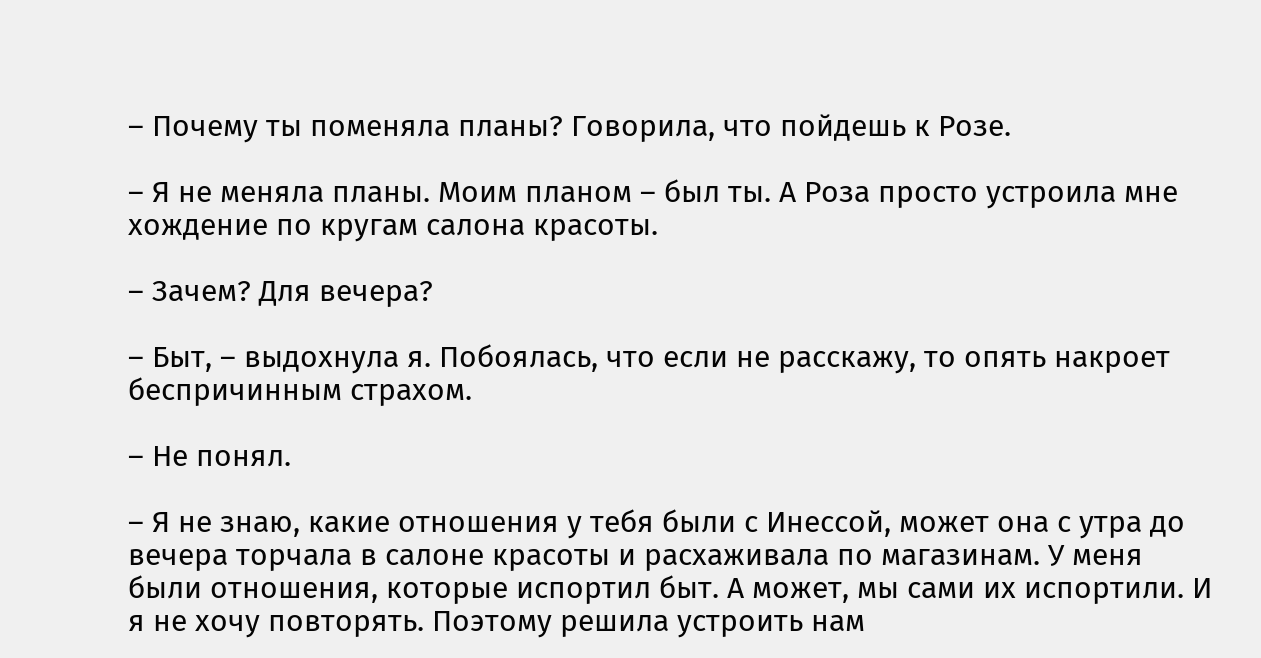– Почему ты поменяла планы? Говорила, что пойдешь к Розе.

– Я не меняла планы. Моим планом – был ты. А Роза просто устроила мне хождение по кругам салона красоты.

– Зачем? Для вечера?

– Быт, – выдохнула я. Побоялась, что если не расскажу, то опять накроет беспричинным страхом.

– Не понял.

– Я не знаю, какие отношения у тебя были с Инессой, может она с утра до вечера торчала в салоне красоты и расхаживала по магазинам. У меня были отношения, которые испортил быт. А может, мы сами их испортили. И я не хочу повторять. Поэтому решила устроить нам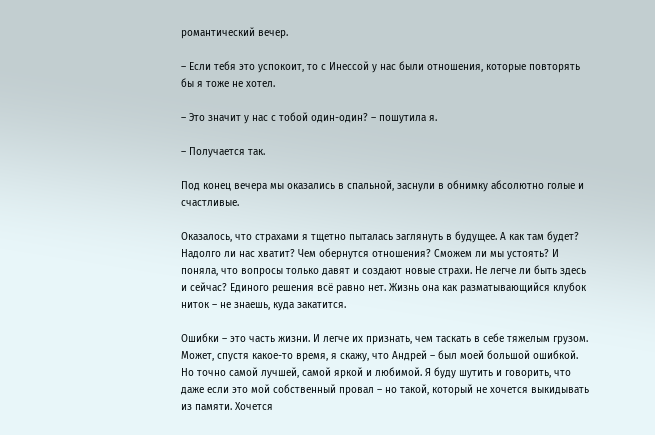романтический вечер.

– Если тебя это успокоит, то с Инессой у нас были отношения, которые повторять бы я тоже не хотел.

– Это значит у нас с тобой один-один? – пошутила я.

– Получается так.

Под конец вечера мы оказались в спальной, заснули в обнимку абсолютно голые и счастливые.

Оказалось, что страхами я тщетно пыталась заглянуть в будущее. А как там будет? Надолго ли нас хватит? Чем обернутся отношения? Сможем ли мы устоять? И поняла, что вопросы только давят и создают новые страхи. Не легче ли быть здесь и сейчас? Единого решения всё равно нет. Жизнь она как разматывающийся клубок ниток – не знаешь, куда закатится.

Ошибки – это часть жизни. И легче их признать, чем таскать в себе тяжелым грузом. Может, спустя какое-то время, я скажу, что Андрей – был моей большой ошибкой. Но точно самой лучшей, самой яркой и любимой. Я буду шутить и говорить, что даже если это мой собственный провал – но такой, который не хочется выкидывать из памяти. Хочется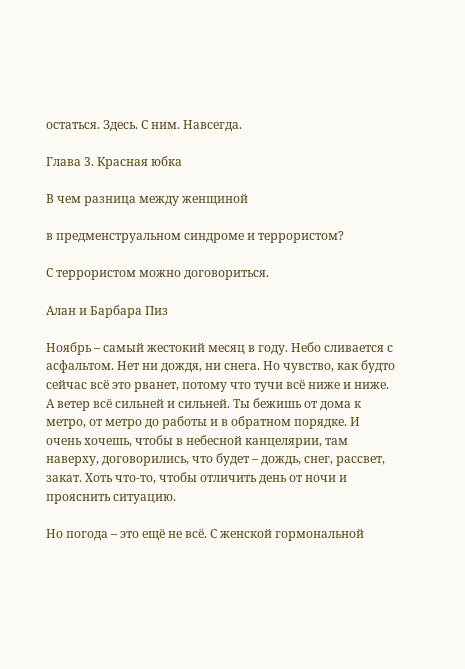остаться. Здесь. С ним. Навсегда.

Глава 3. Красная юбка

В чем разница между женщиной

в предменструальном синдроме и террористом?

С террористом можно договориться.

Алан и Барбара Пиз

Ноябрь – самый жестокий месяц в году. Небо сливается с асфальтом. Нет ни дождя, ни снега. Но чувство, как будто сейчас всё это рванет, потому что тучи всё ниже и ниже. А ветер всё сильней и сильней. Ты бежишь от дома к метро, от метро до работы и в обратном порядке. И очень хочешь, чтобы в небесной канцелярии, там наверху, договорились, что будет – дождь, снег, рассвет, закат. Хоть что-то, чтобы отличить день от ночи и прояснить ситуацию.

Но погода – это ещё не всё. С женской гормональной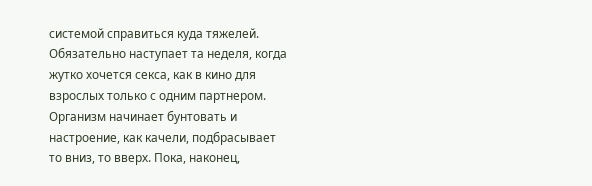системой справиться куда тяжелей. Обязательно наступает та неделя, когда жутко хочется секса, как в кино для взрослых только с одним партнером. Организм начинает бунтовать и настроение, как качели, подбрасывает то вниз, то вверх. Пока, наконец,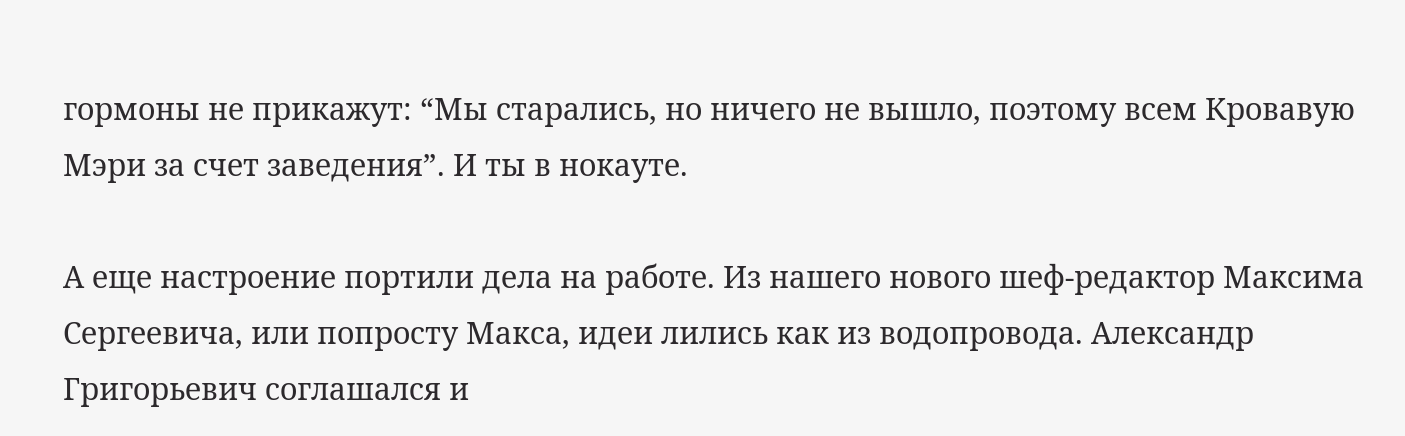гормоны не прикажут: “Мы старались, но ничего не вышло, поэтому всем Кровавую Мэри за счет заведения”. И ты в нокауте.

А еще настроение портили дела на работе. Из нашего нового шеф-редактор Максима Сергеевича, или попросту Макса, идеи лились как из водопровода. Александр Григорьевич соглашался и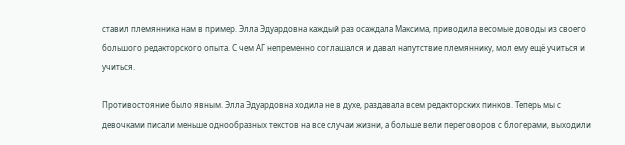ставил племянника нам в пример. Элла Эдуардовна каждый раз осаждала Максима, приводила весомые доводы из своего большого редакторского опыта. С чем АГ непременно соглашался и давал напутствие племяннику, мол ему ещё учиться и учиться.

Противостояние было явным. Элла Эдуардовна ходила не в духе, раздавала всем редакторских пинков. Теперь мы с девочками писали меньше однообразных текстов на все случаи жизни, а больше вели переговоров с блогерами, выходили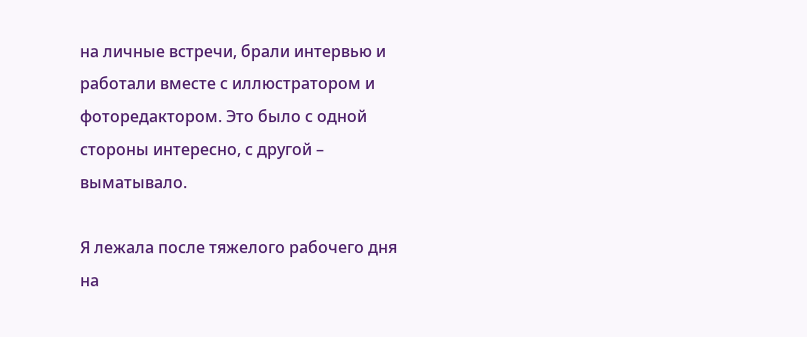на личные встречи, брали интервью и работали вместе с иллюстратором и фоторедактором. Это было с одной стороны интересно, с другой – выматывало.

Я лежала после тяжелого рабочего дня на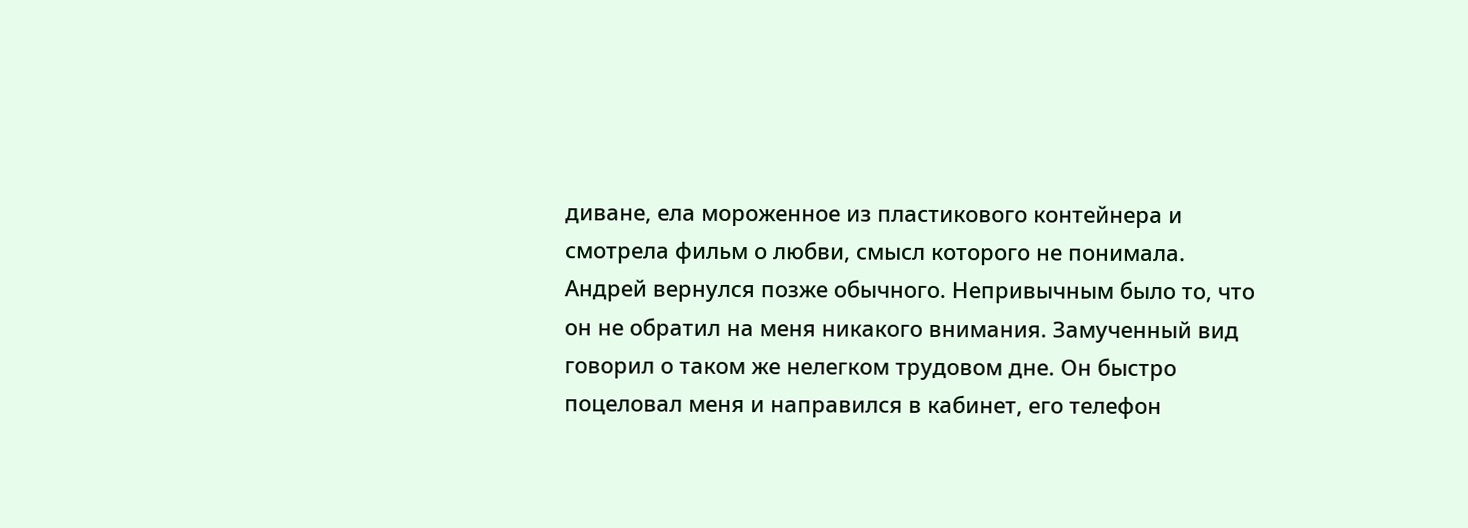диване, ела мороженное из пластикового контейнера и смотрела фильм о любви, смысл которого не понимала. Андрей вернулся позже обычного. Непривычным было то, что он не обратил на меня никакого внимания. Замученный вид говорил о таком же нелегком трудовом дне. Он быстро поцеловал меня и направился в кабинет, его телефон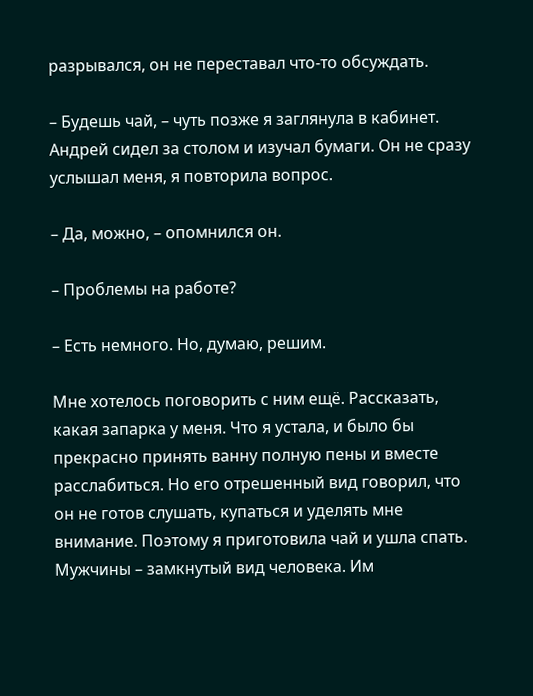разрывался, он не переставал что-то обсуждать.

– Будешь чай, – чуть позже я заглянула в кабинет. Андрей сидел за столом и изучал бумаги. Он не сразу услышал меня, я повторила вопрос.

– Да, можно, – опомнился он.

– Проблемы на работе?

– Есть немного. Но, думаю, решим.

Мне хотелось поговорить с ним ещё. Рассказать, какая запарка у меня. Что я устала, и было бы прекрасно принять ванну полную пены и вместе расслабиться. Но его отрешенный вид говорил, что он не готов слушать, купаться и уделять мне внимание. Поэтому я приготовила чай и ушла спать. Мужчины – замкнутый вид человека. Им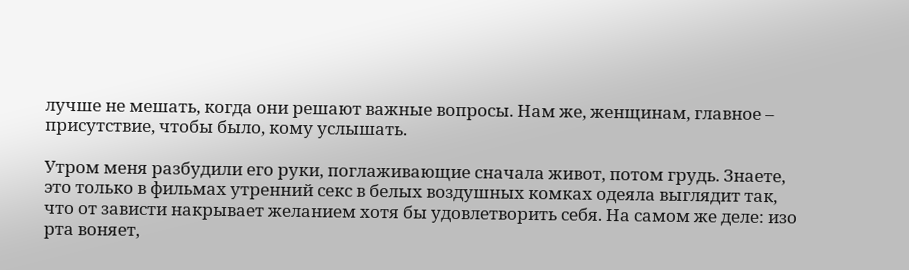лучше не мешать, когда они решают важные вопросы. Нам же, женщинам, главное – присутствие, чтобы было, кому услышать.

Утром меня разбудили его руки, поглаживающие сначала живот, потом грудь. Знаете, это только в фильмах утренний секс в белых воздушных комках одеяла выглядит так, что от зависти накрывает желанием хотя бы удовлетворить себя. На самом же деле: изо рта воняет,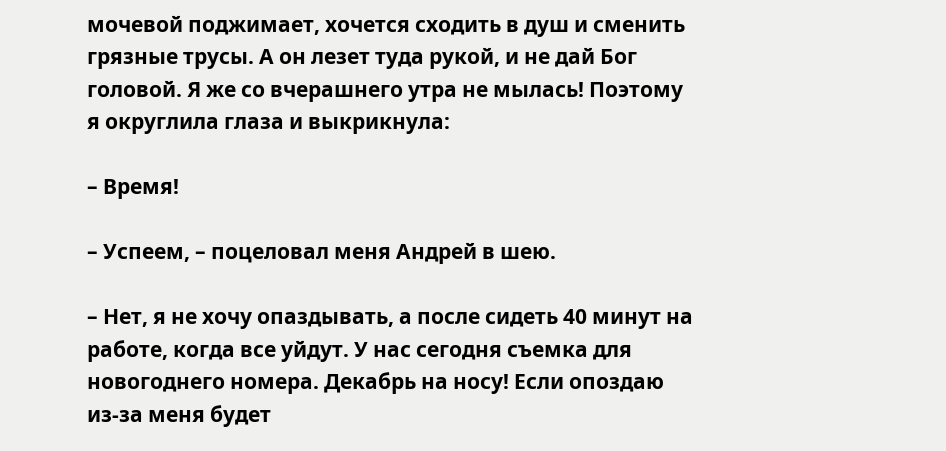мочевой поджимает, хочется сходить в душ и сменить грязные трусы. А он лезет туда рукой, и не дай Бог головой. Я же со вчерашнего утра не мылась! Поэтому я округлила глаза и выкрикнула:

– Время!

– Успеем, – поцеловал меня Андрей в шею.

– Нет, я не хочу опаздывать, а после сидеть 40 минут на работе, когда все уйдут. У нас сегодня съемка для новогоднего номера. Декабрь на носу! Если опоздаю из-за меня будет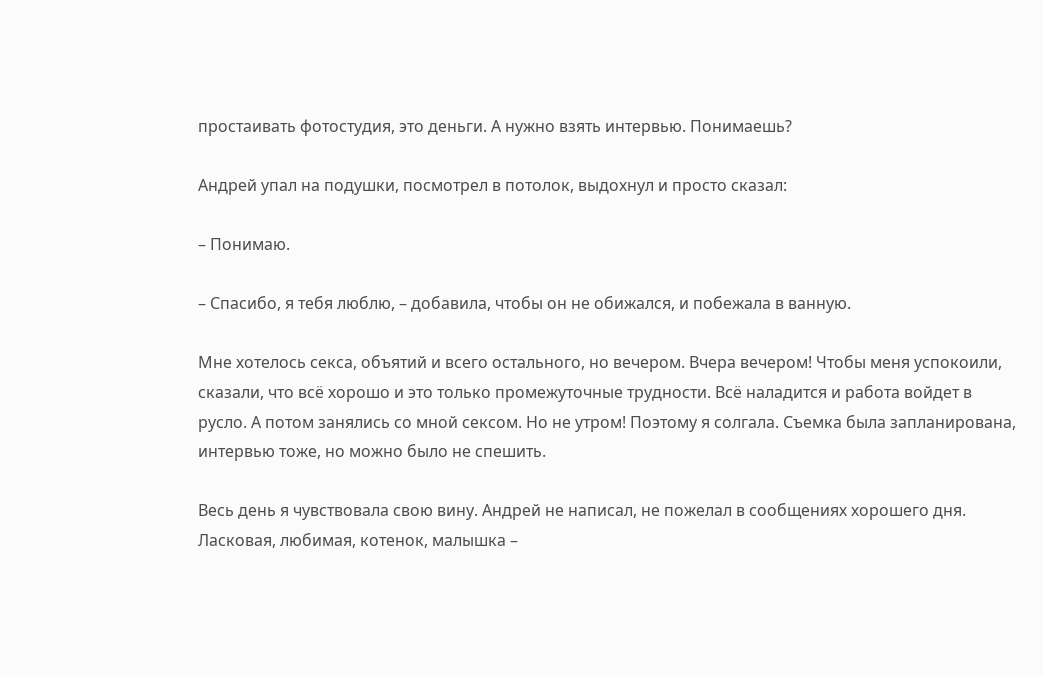простаивать фотостудия, это деньги. А нужно взять интервью. Понимаешь?

Андрей упал на подушки, посмотрел в потолок, выдохнул и просто сказал:

– Понимаю.

– Спасибо, я тебя люблю, – добавила, чтобы он не обижался, и побежала в ванную.

Мне хотелось секса, объятий и всего остального, но вечером. Вчера вечером! Чтобы меня успокоили, сказали, что всё хорошо и это только промежуточные трудности. Всё наладится и работа войдет в русло. А потом занялись со мной сексом. Но не утром! Поэтому я солгала. Съемка была запланирована, интервью тоже, но можно было не спешить.

Весь день я чувствовала свою вину. Андрей не написал, не пожелал в сообщениях хорошего дня. Ласковая, любимая, котенок, малышка –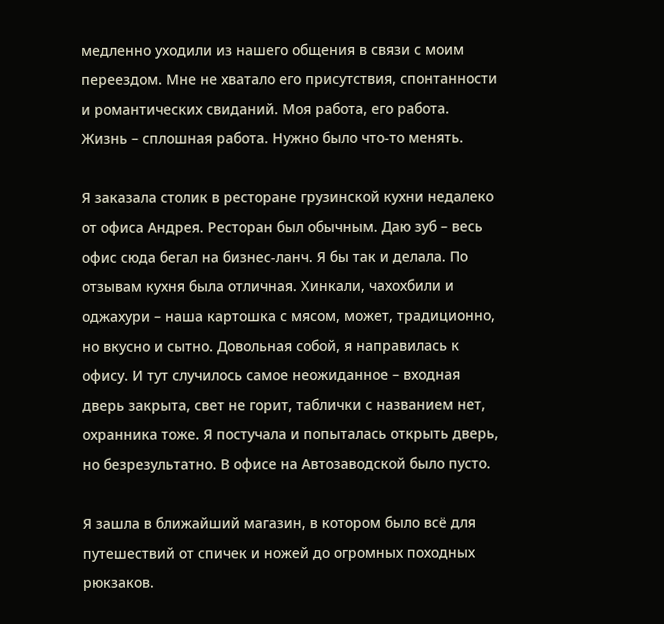медленно уходили из нашего общения в связи с моим переездом. Мне не хватало его присутствия, спонтанности и романтических свиданий. Моя работа, его работа. Жизнь – сплошная работа. Нужно было что-то менять.

Я заказала столик в ресторане грузинской кухни недалеко от офиса Андрея. Ресторан был обычным. Даю зуб – весь офис сюда бегал на бизнес-ланч. Я бы так и делала. По отзывам кухня была отличная. Хинкали, чахохбили и оджахури – наша картошка с мясом, может, традиционно, но вкусно и сытно. Довольная собой, я направилась к офису. И тут случилось самое неожиданное – входная дверь закрыта, свет не горит, таблички с названием нет, охранника тоже. Я постучала и попыталась открыть дверь, но безрезультатно. В офисе на Автозаводской было пусто.

Я зашла в ближайший магазин, в котором было всё для путешествий от спичек и ножей до огромных походных рюкзаков.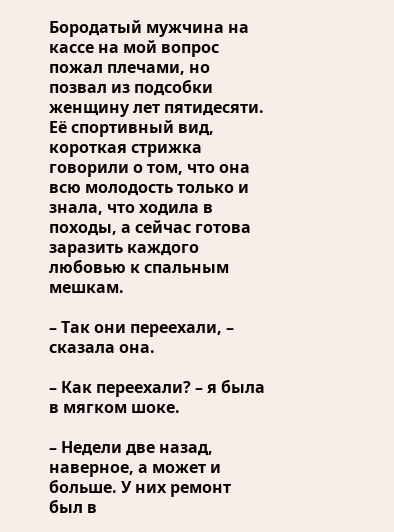Бородатый мужчина на кассе на мой вопрос пожал плечами, но позвал из подсобки женщину лет пятидесяти. Её спортивный вид, короткая стрижка говорили о том, что она всю молодость только и знала, что ходила в походы, а сейчас готова заразить каждого любовью к спальным мешкам.

– Так они переехали, – сказала она.

– Как переехали? – я была в мягком шоке.

– Недели две назад, наверное, а может и больше. У них ремонт был в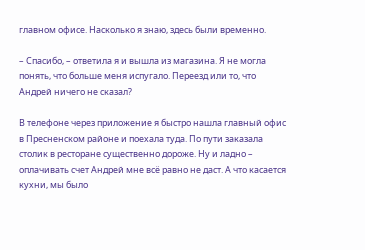главном офисе. Насколько я знаю, здесь были временно.

– Спасибо, – ответила я и вышла из магазина. Я не могла понять, что больше меня испугало. Переезд или то, что Андрей ничего не сказал?

В телефоне через приложение я быстро нашла главный офис в Пресненском районе и поехала туда. По пути заказала столик в ресторане существенно дороже. Ну и ладно – оплачивать счет Андрей мне всё равно не даст. А что касается кухни, мы было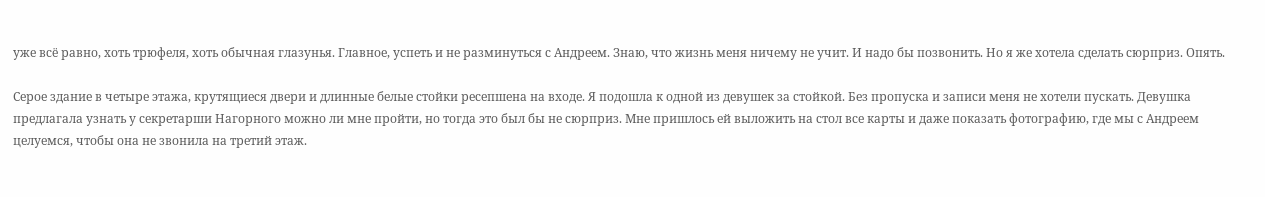уже всё равно, хоть трюфеля, хоть обычная глазунья. Главное, успеть и не разминуться с Андреем. Знаю, что жизнь меня ничему не учит. И надо бы позвонить. Но я же хотела сделать сюрприз. Опять.

Серое здание в четыре этажа, крутящиеся двери и длинные белые стойки ресепшена на входе. Я подошла к одной из девушек за стойкой. Без пропуска и записи меня не хотели пускать. Девушка предлагала узнать у секретарши Нагорного можно ли мне пройти, но тогда это был бы не сюрприз. Мне пришлось ей выложить на стол все карты и даже показать фотографию, где мы с Андреем целуемся, чтобы она не звонила на третий этаж.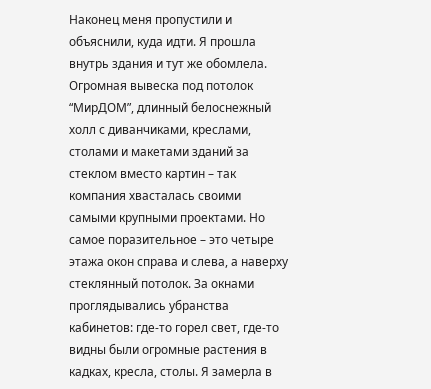Наконец меня пропустили и объяснили, куда идти. Я прошла внутрь здания и тут же обомлела. Огромная вывеска под потолок “МирДОМ”, длинный белоснежный холл с диванчиками, креслами, столами и макетами зданий за стеклом вместо картин – так компания хвасталась своими самыми крупными проектами. Но самое поразительное – это четыре этажа окон справа и слева, а наверху стеклянный потолок. За окнами проглядывались убранства кабинетов: где-то горел свет, где-то видны были огромные растения в кадках, кресла, столы. Я замерла в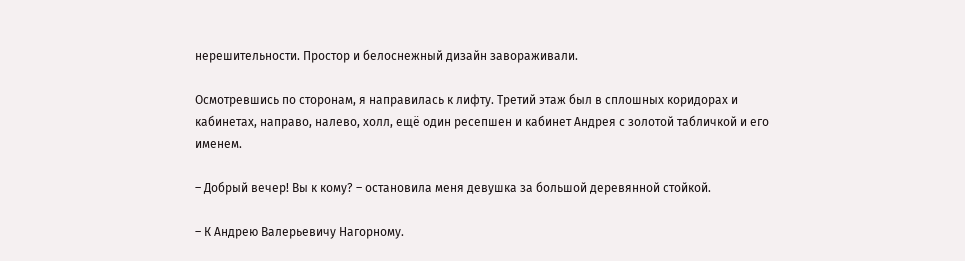нерешительности. Простор и белоснежный дизайн завораживали.

Осмотревшись по сторонам, я направилась к лифту. Третий этаж был в сплошных коридорах и кабинетах, направо, налево, холл, ещё один ресепшен и кабинет Андрея с золотой табличкой и его именем.

– Добрый вечер! Вы к кому? – остановила меня девушка за большой деревянной стойкой.

– К Андрею Валерьевичу Нагорному.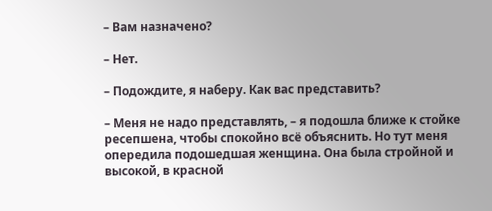– Вам назначено?

– Нет.

– Подождите, я наберу. Как вас представить?

– Меня не надо представлять, – я подошла ближе к стойке ресепшена, чтобы спокойно всё объяснить. Но тут меня опередила подошедшая женщина. Она была стройной и высокой, в красной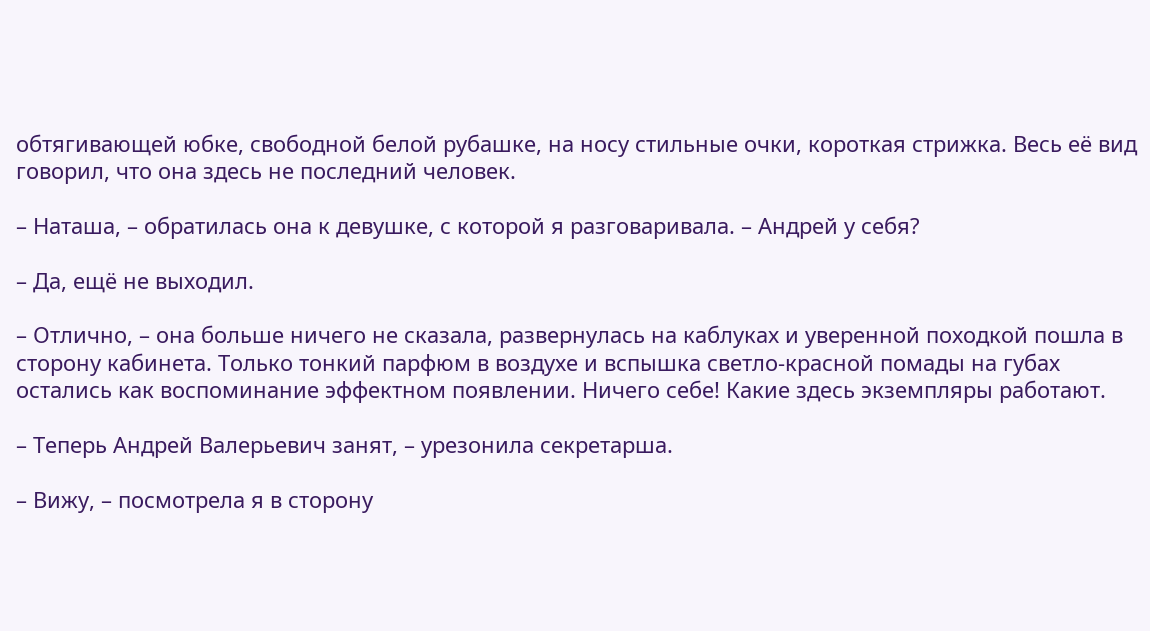обтягивающей юбке, свободной белой рубашке, на носу стильные очки, короткая стрижка. Весь её вид говорил, что она здесь не последний человек.

– Наташа, – обратилась она к девушке, с которой я разговаривала. – Андрей у себя?

– Да, ещё не выходил.

– Отлично, – она больше ничего не сказала, развернулась на каблуках и уверенной походкой пошла в сторону кабинета. Только тонкий парфюм в воздухе и вспышка светло-красной помады на губах остались как воспоминание эффектном появлении. Ничего себе! Какие здесь экземпляры работают.

– Теперь Андрей Валерьевич занят, – урезонила секретарша.

– Вижу, – посмотрела я в сторону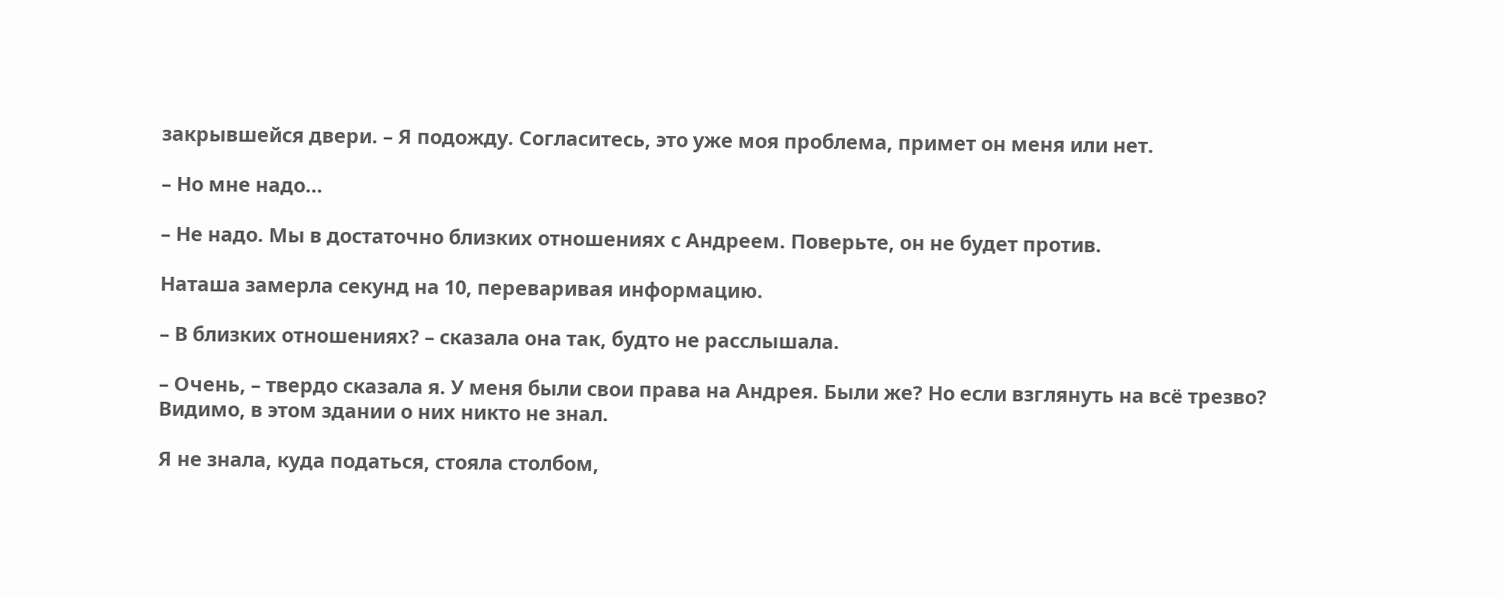закрывшейся двери. – Я подожду. Согласитесь, это уже моя проблема, примет он меня или нет.

– Но мне надо…

– Не надо. Мы в достаточно близких отношениях с Андреем. Поверьте, он не будет против.

Наташа замерла секунд на 10, переваривая информацию.

– В близких отношениях? – сказала она так, будто не расслышала.

– Очень, – твердо сказала я. У меня были свои права на Андрея. Были же? Но если взглянуть на всё трезво? Видимо, в этом здании о них никто не знал.

Я не знала, куда податься, стояла столбом,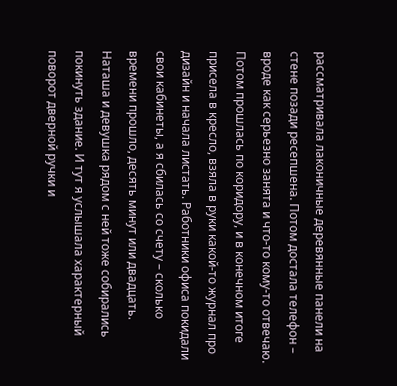рассматривала лаконичные деревянные панели на стене позади ресепшена. Потом достала телефон – вроде как серьезно занята и что-то кому-то отвечаю. Потом прошлась по коридору, и в конечном итоге присела в кресло, взяла в руки какой-то журнал про дизайн и начала листать. Работники офиса покидали свои кабинеты, а я сбилась со счету – сколько времени прошло, десять минут или двадцать. Наташа и девушка рядом с ней тоже собирались покинуть здание. И тут я услышала характерный поворот дверной ручки и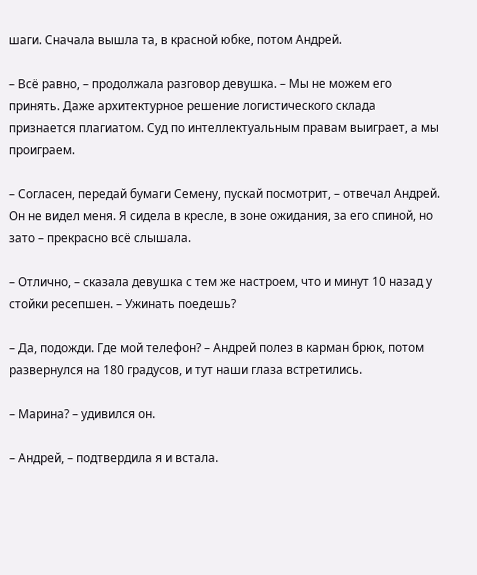шаги. Сначала вышла та, в красной юбке, потом Андрей.

– Всё равно, – продолжала разговор девушка. – Мы не можем его принять. Даже архитектурное решение логистического склада признается плагиатом. Суд по интеллектуальным правам выиграет, а мы проиграем.

– Согласен, передай бумаги Семену, пускай посмотрит, – отвечал Андрей. Он не видел меня. Я сидела в кресле, в зоне ожидания, за его спиной, но зато – прекрасно всё слышала.

– Отлично, – сказала девушка с тем же настроем, что и минут 10 назад у стойки ресепшен. – Ужинать поедешь?

– Да, подожди. Где мой телефон? – Андрей полез в карман брюк, потом развернулся на 180 градусов, и тут наши глаза встретились.

– Марина? – удивился он.

– Андрей, – подтвердила я и встала.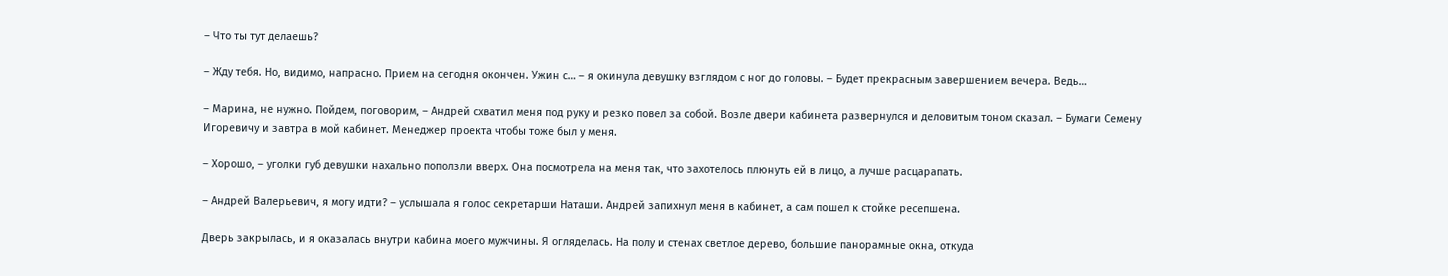– Что ты тут делаешь?

– Жду тебя. Но, видимо, напрасно. Прием на сегодня окончен. Ужин с… – я окинула девушку взглядом с ног до головы. – Будет прекрасным завершением вечера. Ведь…

– Марина, не нужно. Пойдем, поговорим, – Андрей схватил меня под руку и резко повел за собой. Возле двери кабинета развернулся и деловитым тоном сказал. – Бумаги Семену Игоревичу и завтра в мой кабинет. Менеджер проекта чтобы тоже был у меня.

– Хорошо, – уголки губ девушки нахально поползли вверх. Она посмотрела на меня так, что захотелось плюнуть ей в лицо, а лучше расцарапать.

– Андрей Валерьевич, я могу идти? – услышала я голос секретарши Наташи. Андрей запихнул меня в кабинет, а сам пошел к стойке ресепшена.

Дверь закрылась, и я оказалась внутри кабина моего мужчины. Я огляделась. На полу и стенах светлое дерево, большие панорамные окна, откуда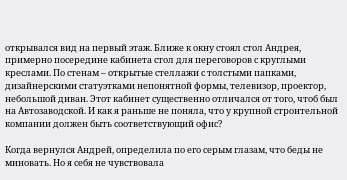открывался вид на первый этаж. Ближе к окну стоял стол Андрея, примерно посередине кабинета стол для переговоров с круглыми креслами. По стенам – открытые стеллажи с толстыми папками, дизайнерскими статуэтками непонятной формы, телевизор, проектор, небольшой диван. Этот кабинет существенно отличался от того, чтоб был на Автозаводской. И как я раньше не поняла, что у крупной строительной компании должен быть соответствующий офис?

Когда вернулся Андрей, определила по его серым глазам, что беды не миновать. Но я себя не чувствовала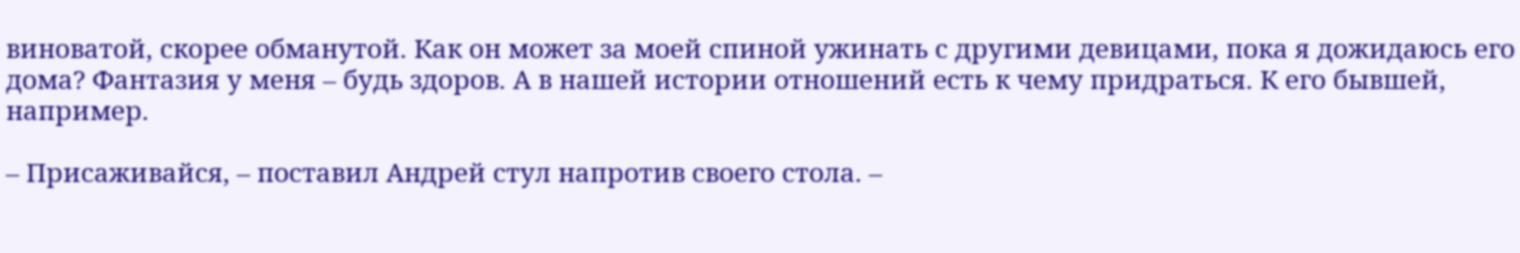виноватой, скорее обманутой. Как он может за моей спиной ужинать с другими девицами, пока я дожидаюсь его дома? Фантазия у меня – будь здоров. А в нашей истории отношений есть к чему придраться. К его бывшей, например.

– Присаживайся, – поставил Андрей стул напротив своего стола. –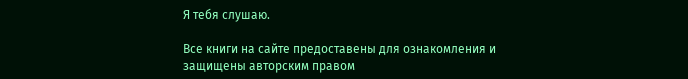Я тебя слушаю.

Все книги на сайте предоставены для ознакомления и защищены авторским правом